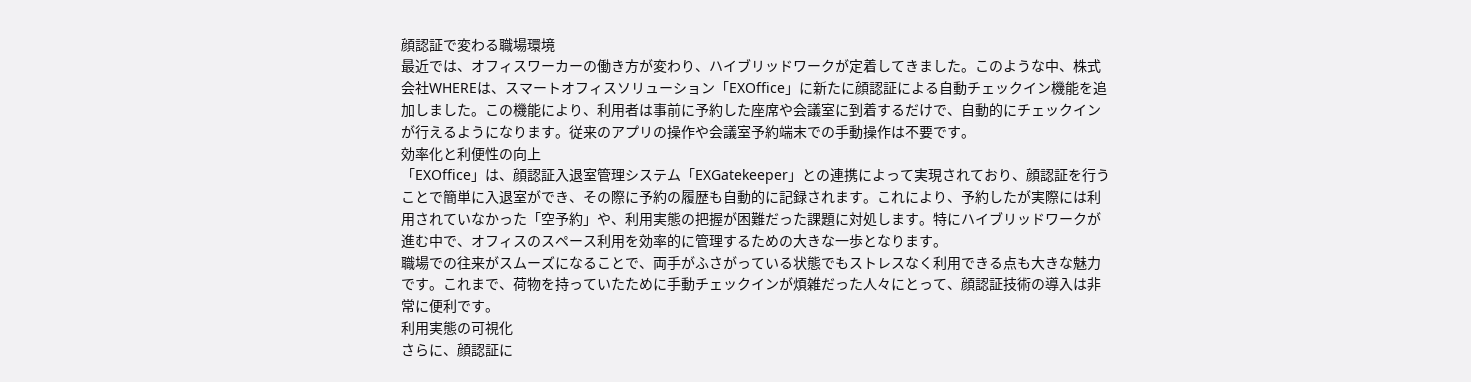顔認証で変わる職場環境
最近では、オフィスワーカーの働き方が変わり、ハイブリッドワークが定着してきました。このような中、株式会社WHEREは、スマートオフィスソリューション「EXOffice」に新たに顔認証による自動チェックイン機能を追加しました。この機能により、利用者は事前に予約した座席や会議室に到着するだけで、自動的にチェックインが行えるようになります。従来のアプリの操作や会議室予約端末での手動操作は不要です。
効率化と利便性の向上
「EXOffice」は、顔認証入退室管理システム「EXGatekeeper」との連携によって実現されており、顔認証を行うことで簡単に入退室ができ、その際に予約の履歴も自動的に記録されます。これにより、予約したが実際には利用されていなかった「空予約」や、利用実態の把握が困難だった課題に対処します。特にハイブリッドワークが進む中で、オフィスのスペース利用を効率的に管理するための大きな一歩となります。
職場での往来がスムーズになることで、両手がふさがっている状態でもストレスなく利用できる点も大きな魅力です。これまで、荷物を持っていたために手動チェックインが煩雑だった人々にとって、顔認証技術の導入は非常に便利です。
利用実態の可視化
さらに、顔認証に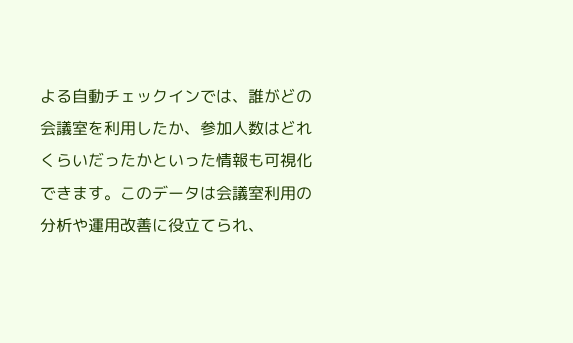よる自動チェックインでは、誰がどの会議室を利用したか、参加人数はどれくらいだったかといった情報も可視化できます。このデータは会議室利用の分析や運用改善に役立てられ、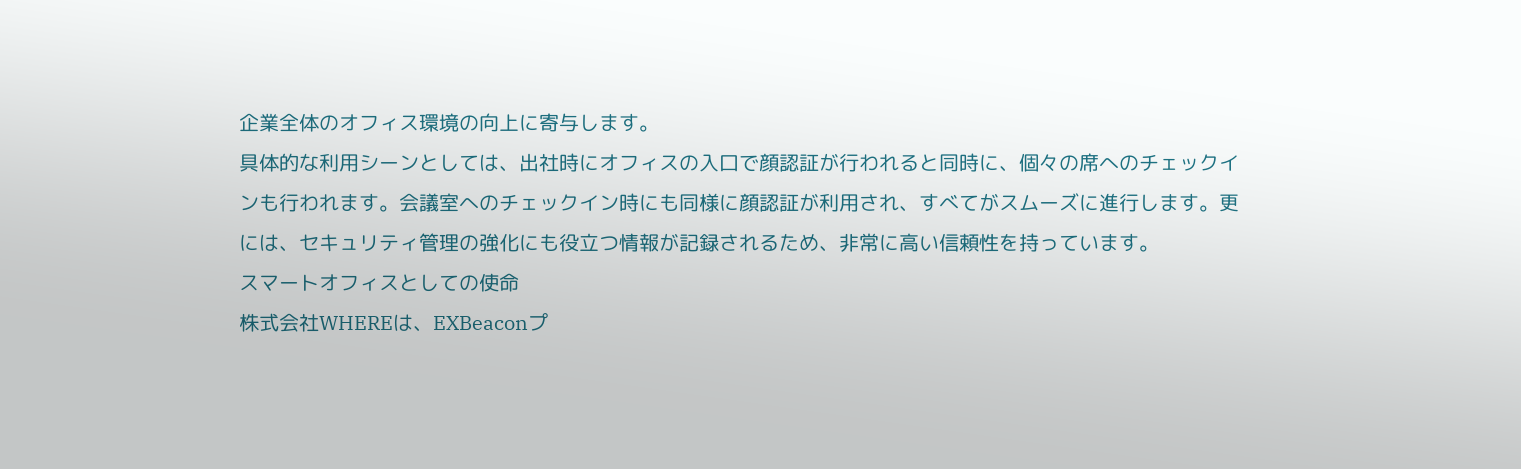企業全体のオフィス環境の向上に寄与します。
具体的な利用シーンとしては、出社時にオフィスの入口で顔認証が行われると同時に、個々の席へのチェックインも行われます。会議室へのチェックイン時にも同様に顔認証が利用され、すべてがスムーズに進行します。更には、セキュリティ管理の強化にも役立つ情報が記録されるため、非常に高い信頼性を持っています。
スマートオフィスとしての使命
株式会社WHEREは、EXBeaconプ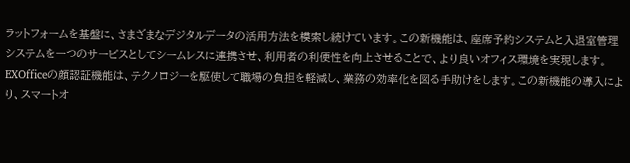ラットフォームを基盤に、さまざまなデジタルデータの活用方法を模索し続けています。この新機能は、座席予約システムと入退室管理システムを一つのサービスとしてシームレスに連携させ、利用者の利便性を向上させることで、より良いオフィス環境を実現します。
EXOfficeの顔認証機能は、テクノロジーを駆使して職場の負担を軽減し、業務の効率化を図る手助けをします。この新機能の導入により、スマートオ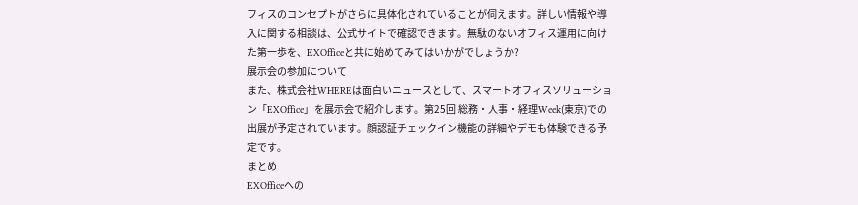フィスのコンセプトがさらに具体化されていることが伺えます。詳しい情報や導入に関する相談は、公式サイトで確認できます。無駄のないオフィス運用に向けた第一歩を、EXOfficeと共に始めてみてはいかがでしょうか?
展示会の参加について
また、株式会社WHEREは面白いニュースとして、スマートオフィスソリューション「EXOffice」を展示会で紹介します。第25回 総務・人事・経理Week(東京)での出展が予定されています。顔認証チェックイン機能の詳細やデモも体験できる予定です。
まとめ
EXOfficeへの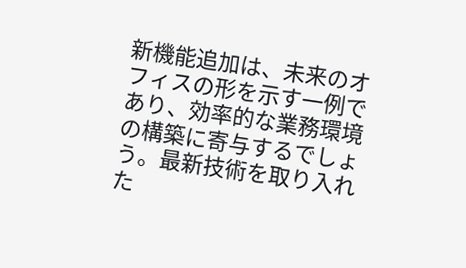新機能追加は、未来のオフィスの形を示す一例であり、効率的な業務環境の構築に寄与するでしょう。最新技術を取り入れた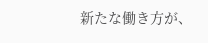新たな働き方が、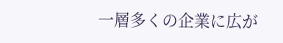一層多くの企業に広が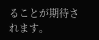ることが期待されます。